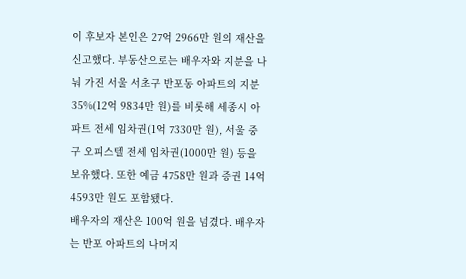이 후보자 본인은 27억 2966만 원의 재산을 신고했다. 부동산으로는 배우자와 지분을 나눠 가진 서울 서초구 반포동 아파트의 지분 35%(12억 9834만 원)를 비롯해 세종시 아파트 전세 임차권(1억 7330만 원), 서울 중구 오피스텔 전세 임차권(1000만 원) 등을 보유했다. 또한 예금 4758만 원과 증권 14억 4593만 원도 포함됐다.
배우자의 재산은 100억 원을 넘겼다. 배우자는 반포 아파트의 나머지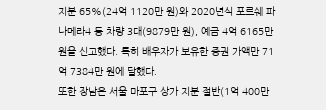지분 65%(24억 1120만 원)와 2020년식 포르쉐 파나메라4 등 차량 3대(9879만 원), 예금 4억 6165만 원을 신고했다. 특히 배우자가 보유한 증권 가액만 71억 7384만 원에 달했다.
또한 장남은 서울 마포구 상가 지분 절반(1억 400만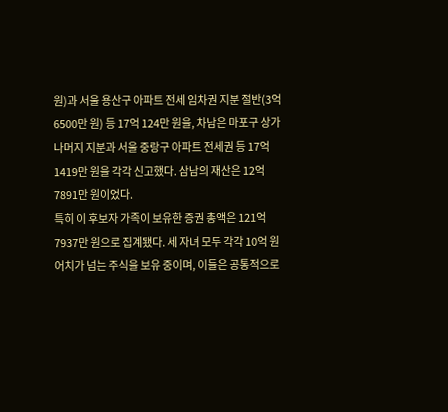원)과 서울 용산구 아파트 전세 임차권 지분 절반(3억 6500만 원) 등 17억 124만 원을, 차남은 마포구 상가 나머지 지분과 서울 중랑구 아파트 전세권 등 17억 1419만 원을 각각 신고했다. 삼남의 재산은 12억 7891만 원이었다.
특히 이 후보자 가족이 보유한 증권 총액은 121억 7937만 원으로 집계됐다. 세 자녀 모두 각각 10억 원어치가 넘는 주식을 보유 중이며, 이들은 공통적으로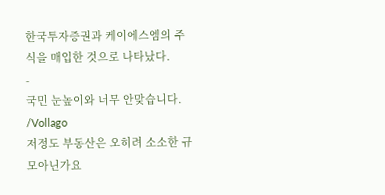한국투자증권과 케이에스엠의 주식을 매입한 것으로 나타났다.
-
국민 눈높이와 너무 안맞습니다.
/Vollago
저정도 부동산은 오히려 소소한 규모아닌가요